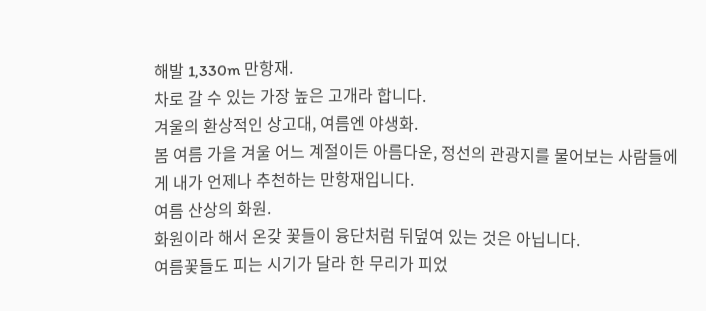해발 1,330m 만항재.
차로 갈 수 있는 가장 높은 고개라 합니다.
겨울의 환상적인 상고대, 여름엔 야생화.
봄 여름 가을 겨울 어느 계절이든 아름다운, 정선의 관광지를 물어보는 사람들에게 내가 언제나 추천하는 만항재입니다.
여름 산상의 화원.
화원이라 해서 온갖 꽃들이 융단처럼 뒤덮여 있는 것은 아닙니다.
여름꽃들도 피는 시기가 달라 한 무리가 피었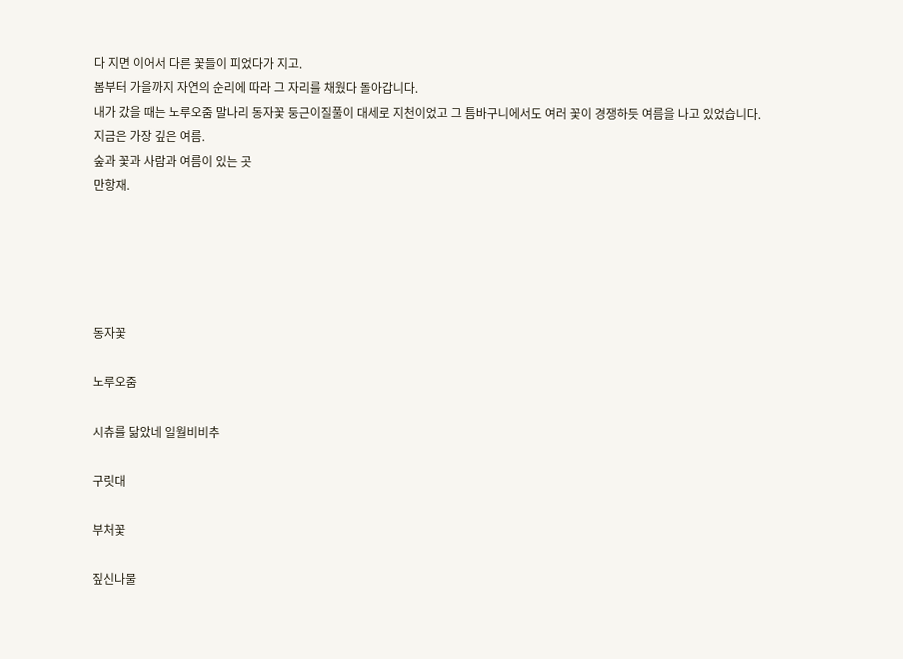다 지면 이어서 다른 꽃들이 피었다가 지고.
봄부터 가을까지 자연의 순리에 따라 그 자리를 채웠다 돌아갑니다.
내가 갔을 때는 노루오줌 말나리 동자꽃 둥근이질풀이 대세로 지천이었고 그 틈바구니에서도 여러 꽃이 경쟁하듯 여름을 나고 있었습니다.
지금은 가장 깊은 여름.
숲과 꽃과 사람과 여름이 있는 곳
만항재.





동자꽃

노루오줌

시츄를 닮았네 일월비비추

구릿대

부처꽃

짚신나물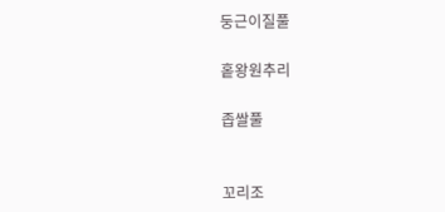둥근이질풀

홑왕원추리

좁쌀풀


꼬리조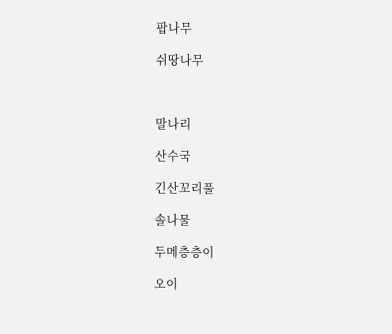팝나무

쉬땅나무



말나리

산수국

긴산꼬리풀

솔나물

두메층층이

오이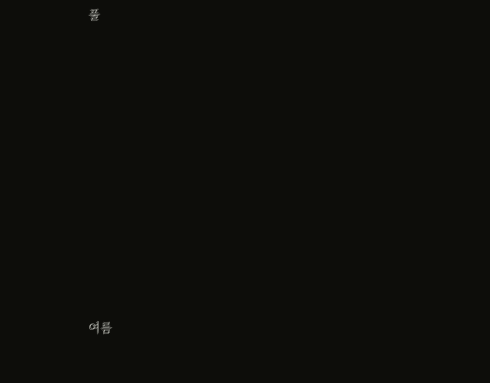풀















여름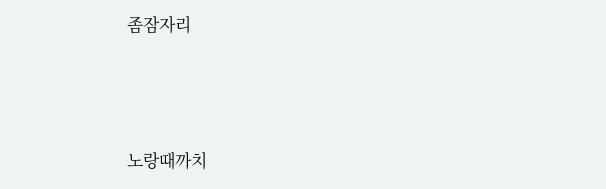좀잠자리





노랑때까치